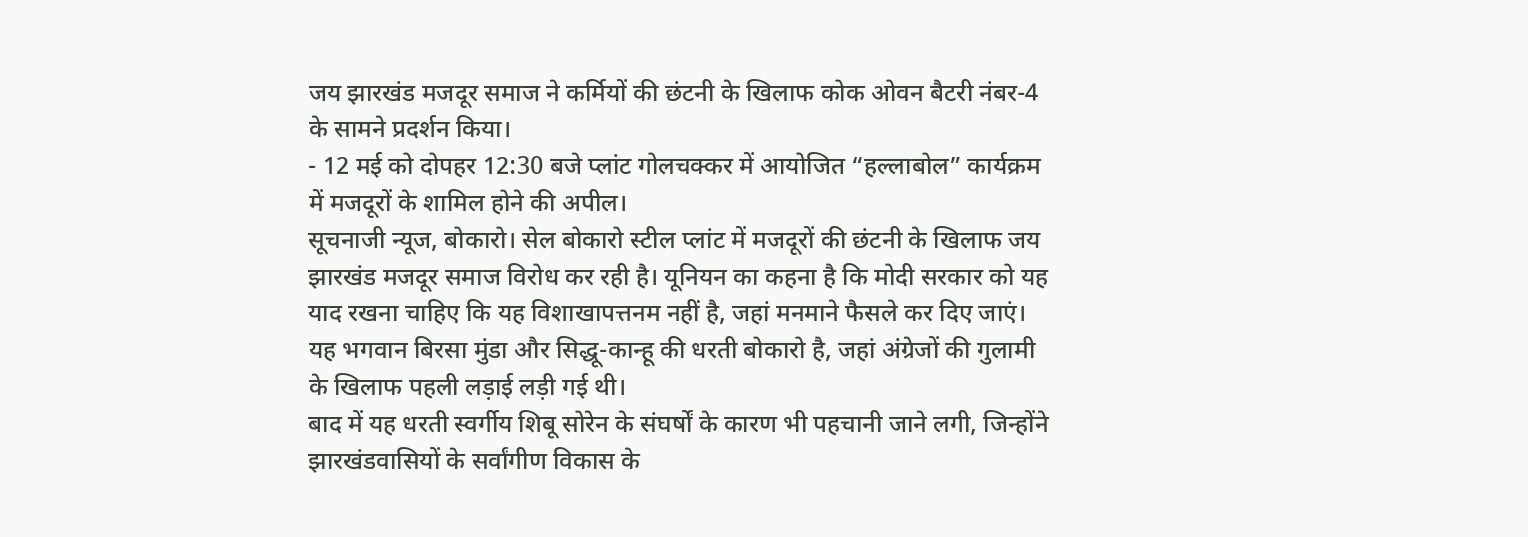जय झारखंड मजदूर समाज ने कर्मियों की छंटनी के खिलाफ कोक ओवन बैटरी नंबर-4 के सामने प्रदर्शन किया।
- 12 मई को दोपहर 12:30 बजे प्लांट गोलचक्कर में आयोजित “हल्लाबोल” कार्यक्रम में मजदूरों के शामिल होने की अपील।
सूचनाजी न्यूज, बोकारो। सेल बोकारो स्टील प्लांट में मजदूरों की छंटनी के खिलाफ जय झारखंड मजदूर समाज विरोध कर रही है। यूनियन का कहना है कि मोदी सरकार को यह याद रखना चाहिए कि यह विशाखापत्तनम नहीं है, जहां मनमाने फैसले कर दिए जाएं। यह भगवान बिरसा मुंडा और सिद्धू-कान्हू की धरती बोकारो है, जहां अंग्रेजों की गुलामी के खिलाफ पहली लड़ाई लड़ी गई थी।
बाद में यह धरती स्वर्गीय शिबू सोरेन के संघर्षों के कारण भी पहचानी जाने लगी, जिन्होंने झारखंडवासियों के सर्वांगीण विकास के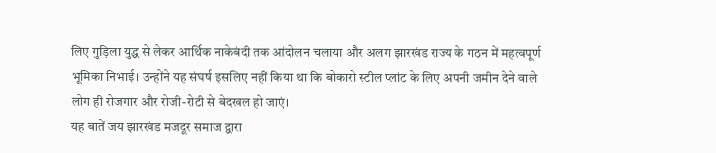लिए गुड़िला युद्ध से लेकर आर्थिक नाकेबंदी तक आंदोलन चलाया और अलग झारखंड राज्य के गठन में महत्वपूर्ण भूमिका निभाई। उन्होंने यह संघर्ष इसलिए नहीं किया था कि बोकारो स्टील प्लांट के लिए अपनी जमीन देने वाले लोग ही रोजगार और रोजी-रोटी से बेदखल हो जाएं।
यह बातें जय झारखंड मजदूर समाज द्वारा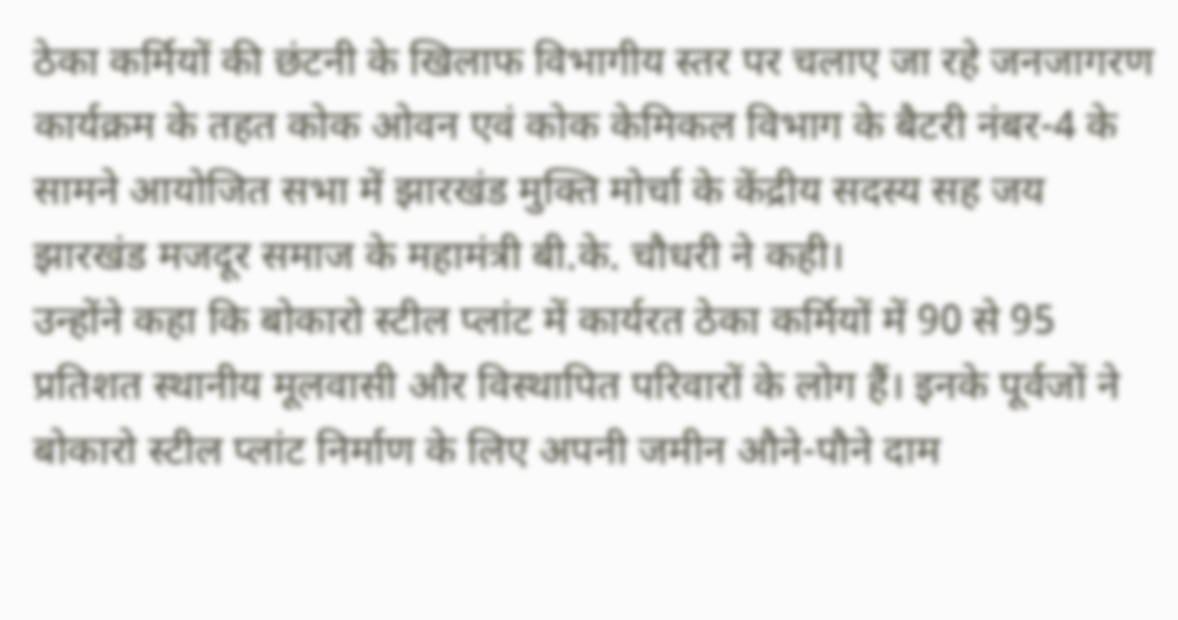ठेका कर्मियों की छंटनी के खिलाफ विभागीय स्तर पर चलाए जा रहे जनजागरण कार्यक्रम के तहत कोक ओवन एवं कोक केमिकल विभाग के बैटरी नंबर-4 के सामने आयोजित सभा में झारखंड मुक्ति मोर्चा के केंद्रीय सदस्य सह जय झारखंड मजदूर समाज के महामंत्री बी.के. चौधरी ने कही।
उन्होंने कहा कि बोकारो स्टील प्लांट में कार्यरत ठेका कर्मियों में 90 से 95 प्रतिशत स्थानीय मूलवासी और विस्थापित परिवारों के लोग हैं। इनके पूर्वजों ने बोकारो स्टील प्लांट निर्माण के लिए अपनी जमीन औने-पौने दाम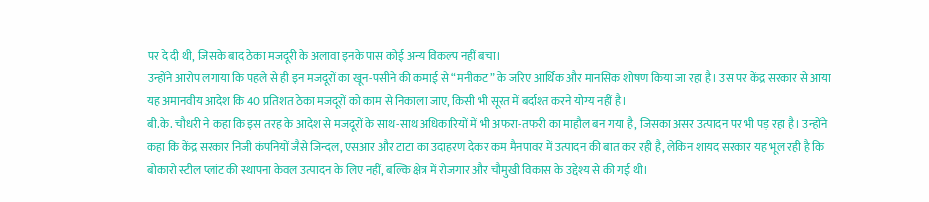पर दे दी थी, जिसके बाद ठेका मजदूरी के अलावा इनके पास कोई अन्य विकल्प नहीं बचा।
उन्होंने आरोप लगाया कि पहले से ही इन मजदूरों का खून-पसीने की कमाई से “मनीकट” के जरिए आर्थिक और मानसिक शोषण किया जा रहा है। उस पर केंद्र सरकार से आया यह अमानवीय आदेश कि 40 प्रतिशत ठेका मजदूरों को काम से निकाला जाए, किसी भी सूरत में बर्दाश्त करने योग्य नहीं है।
बी.के. चौधरी ने कहा कि इस तरह के आदेश से मजदूरों के साथ-साथ अधिकारियों में भी अफरा-तफरी का माहौल बन गया है, जिसका असर उत्पादन पर भी पड़ रहा है। उन्होंने कहा कि केंद्र सरकार निजी कंपनियों जैसे जिन्दल, एसआर और टाटा का उदाहरण देकर कम मैनपावर में उत्पादन की बात कर रही है, लेकिन शायद सरकार यह भूल रही है कि बोकारो स्टील प्लांट की स्थापना केवल उत्पादन के लिए नहीं, बल्कि क्षेत्र में रोजगार और चौमुखी विकास के उद्देश्य से की गई थी।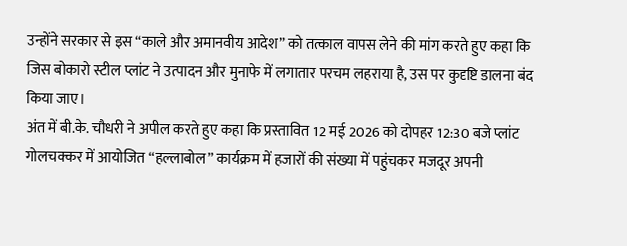उन्होंने सरकार से इस “काले और अमानवीय आदेश” को तत्काल वापस लेने की मांग करते हुए कहा कि जिस बोकारो स्टील प्लांट ने उत्पादन और मुनाफे में लगातार परचम लहराया है, उस पर कुदृष्टि डालना बंद किया जाए।
अंत में बी.के. चौधरी ने अपील करते हुए कहा कि प्रस्तावित 12 मई 2026 को दोपहर 12:30 बजे प्लांट गोलचक्कर में आयोजित “हल्लाबोल” कार्यक्रम में हजारों की संख्या में पहुंचकर मजदूर अपनी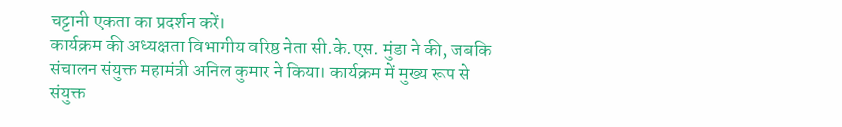चट्टानी एकता का प्रदर्शन करें।
कार्यक्रम की अध्यक्षता विभागीय वरिष्ठ नेता सी.के.एस. मुंडा ने की, जबकि संचालन संयुक्त महामंत्री अनिल कुमार ने किया। कार्यक्रम में मुख्य रूप से संयुक्त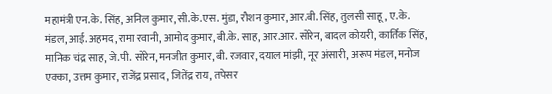महामंत्री एन.के. सिंह, अनिल कुमार, सी.के.एस. मुंडा, रौशन कुमार, आर.बी. सिंह, तुलसी साहू, ए.के. मंडल, आई. अहमद, रामा रवानी, आमोद कुमार, बी.के. साह, आर.आर. सोरेन, बादल कोयरी, कार्तिक सिंह, मानिक चंद्र साह, जे.पी. सोरेन, मनजीत कुमार, बी. रजवार, दयाल मांझी, नूर अंसारी, अरूप मंडल, मनोज एक्का, उत्तम कुमार, राजेंद्र प्रसाद, जितेंद्र राय, तपेसर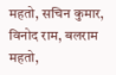महतो, सचिन कुमार, विनोद राम, बलराम महतो,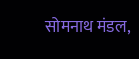सोमनाथ मंडल,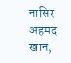नासिर अहमद खान,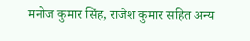मनोज कुमार सिंह, राजेश कुमार सहित अन्य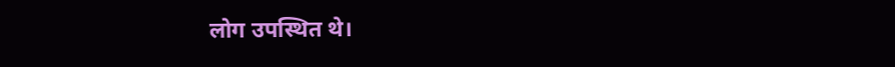लोग उपस्थित थे।